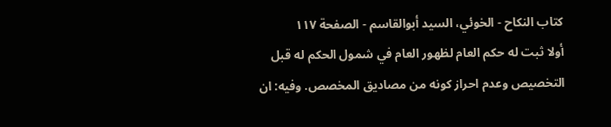كتاب النكاح - الخوئي، السيد أبوالقاسم - الصفحة ١١٧
أولا ثبت له حكم العام لظهور العام في شمول الحكم له قبل التخصيص وعدم احراز كونه من مصاديق المخصص. وفيه: ان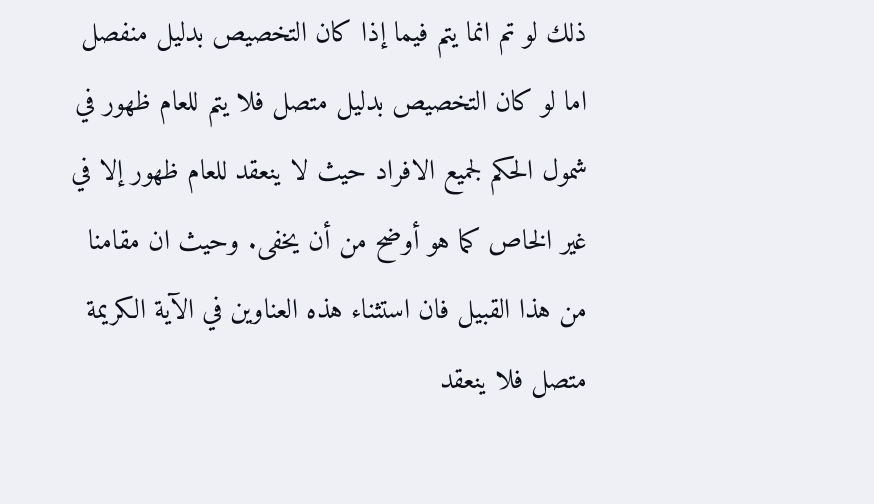ذلك لو تم انما يتم فيما إذا كان التخصيص بدليل منفصل اما لو كان التخصيص بدليل متصل فلا يتم للعام ظهور في شمول الحكم لجميع الافراد حيث لا ينعقد للعام ظهور إلا في غير الخاص كما هو أوضح من أن يخفى. وحيث ان مقامنا من هذا القبيل فان استثناء هذه العناوين في الآية الكريمة متصل فلا ينعقد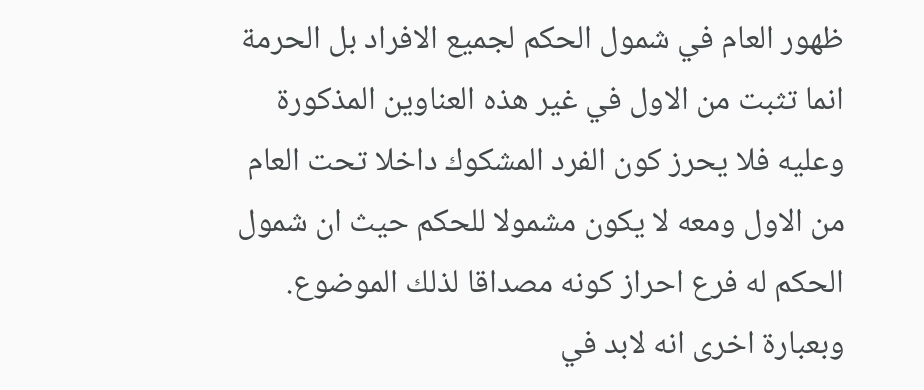ظهور العام في شمول الحكم لجميع الافراد بل الحرمة انما تثبت من الاول في غير هذه العناوين المذكورة وعليه فلا يحرز كون الفرد المشكوك داخلا تحت العام من الاول ومعه لا يكون مشمولا للحكم حيث ان شمول الحكم له فرع احراز كونه مصداقا لذلك الموضوع. وبعبارة اخرى انه لابد في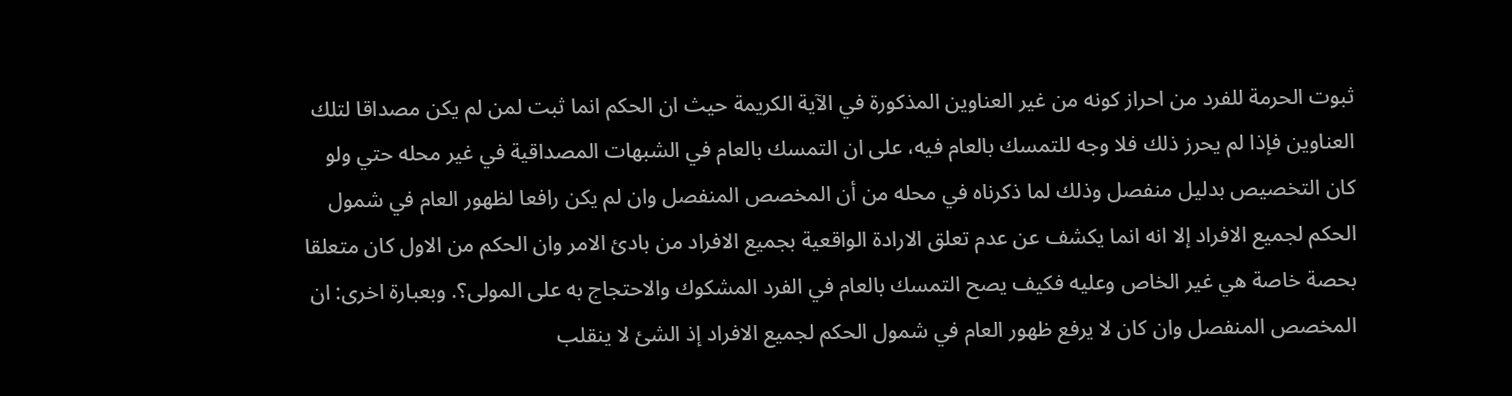ثبوت الحرمة للفرد من احراز كونه من غير العناوين المذكورة في الآية الكريمة حيث ان الحكم انما ثبت لمن لم يكن مصداقا لتلك العناوين فإذا لم يحرز ذلك فلا وجه للتمسك بالعام فيه، على ان التمسك بالعام في الشبهات المصداقية في غير محله حتي ولو كان التخصيص بدليل منفصل وذلك لما ذكرناه في محله من أن المخصص المنفصل وان لم يكن رافعا لظهور العام في شمول الحكم لجميع الافراد إلا انه انما يكشف عن عدم تعلق الارادة الواقعية بجميع الافراد من بادئ الامر وان الحكم من الاول كان متعلقا بحصة خاصة هي غير الخاص وعليه فكيف يصح التمسك بالعام في الفرد المشكوك والاحتجاج به على المولى؟. وبعبارة اخرى: ان المخصص المنفصل وان كان لا يرفع ظهور العام في شمول الحكم لجميع الافراد إذ الشئ لا ينقلب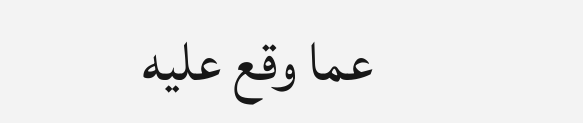عما وقع عليه